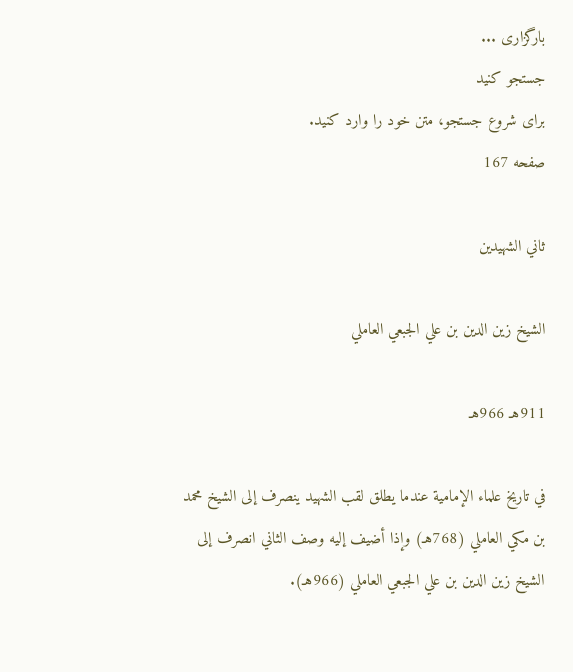بارگزاری ...
جستجو کنید
برای شروع جستجو، متن خود را وارد کنید.
صفحه 167

ثاني الشهيدين

الشيخ زين الدين بن علي الجبعي العاملي

911هـ 966هـ

في تاريخ علماء الإمامية عندما يطلق لقب الشهيد ينصرف إلى الشيخ محمد بن مكي العاملي (768هـ) وإذا أضيف إليه وصف الثاني انصرف إلى الشيخ زين الدين بن علي الجبعي العاملي (966هـ).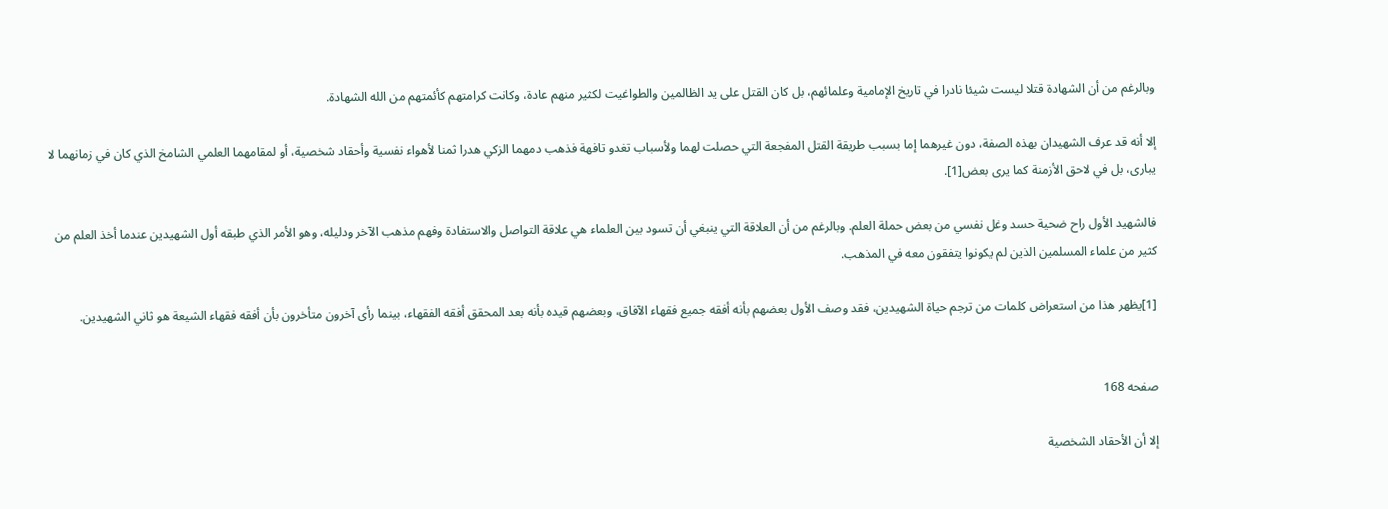وبالرغم من أن الشهادة قتلا ليست شيئا نادرا في تاريخ الإمامية وعلمائهم، بل كان القتل على يد الظالمين والطواغيت لكثير منهم عادة، وكانت كرامتهم كأئمتهم من الله الشهادة.

إلا أنه قد عرف الشهيدان بهذه الصفة، دون غيرهما إما بسبب طريقة القتل المفجعة التي حصلت لهما ولأسباب تغدو تافهة فذهب دمهما الزكي هدرا ثمنا لأهواء نفسية وأحقاد شخصية، أو لمقامهما العلمي الشامخ الذي كان في زمانهما لا يبارى، بل في لاحق الأزمنة كما يرى بعض[1].

فالشهيد الأول راح ضحية حسد وغل نفسي من بعض حملة العلم. وبالرغم من أن العلاقة التي ينبغي أن تسود بين العلماء هي علاقة التواصل والاستفادة وفهم مذهب الآخر ودليله، وهو الأمر الذي طبقه أول الشهيدين عندما أخذ العلم من كثير من علماء المسلمين الذين لم يكونوا يتفقون معه في المذهب.

[1]يظهر هذا من استعراض كلمات من ترجم حياة الشهيدين، فقد وصف الأول بعضهم بأنه أفقه جميع فقهاء الآفاق، وبعضهم قيده بأنه بعد المحقق أفقه الفقهاء، بينما رأى آخرون متأخرون بأن أفقه فقهاء الشيعة هو ثاني الشهيدين.


صفحه 168

إلا أن الأحقاد الشخصية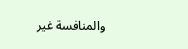والمنافسة غير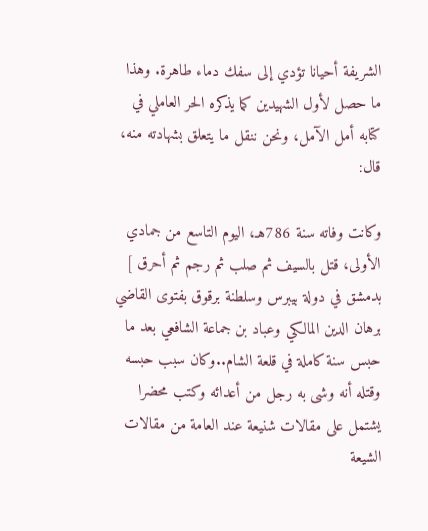الشريفة أحيانا تؤدي إلى سفك دماء طاهرة. وهذا ما حصل لأول الشهيدين كما يذكره الحر العاملي في كتابه أمل الآمل، ونحن ننقل ما يتعلق بشهادته منه، قال:

وكانت وفاته سنة 786هـ، اليوم التاسع من جمادي الأولى، قتل بالسيف ثم صلب ثم رجم ثم أحرق ] بدمشق في دولة بيبرس وسلطنة برقوق بفتوى القاضي برهان الدين المالكي وعباد بن جماعة الشافعي بعد ما حبس سنة كاملة في قلعة الشام..وكان سبب حبسه وقتله أنه وشى به رجل من أعدائه وكتب محضرا يشتمل على مقالات شنيعة عند العامة من مقالات الشيعة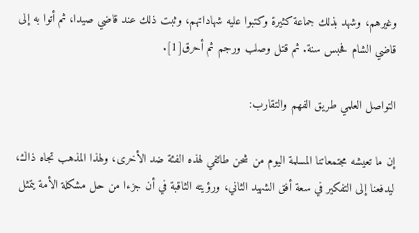وغيرهم، وشهد بذلك جماعة كثيرة وكتبوا عليه شهاداتهم، وثبت ذلك عند قاضي صيدا، ثم أتوا به إلى قاضي الشام فحبس سنة. ثم قتل وصلب ورجم ثم أحرق[1].

التواصل العلمي طريق الفهم والتقارب:

إن ما تعيشه مجتمعاتنا المسلمة اليوم من شحن طائفي لهذه الفئة ضد الأخرى، ولهذا المذهب تجاه ذاك، ليدفعنا إلى التفكير في سعة أفق الشهيد الثاني، ورؤيته الثاقبة في أن جزءا من حل مشكلة الأمة يتمثل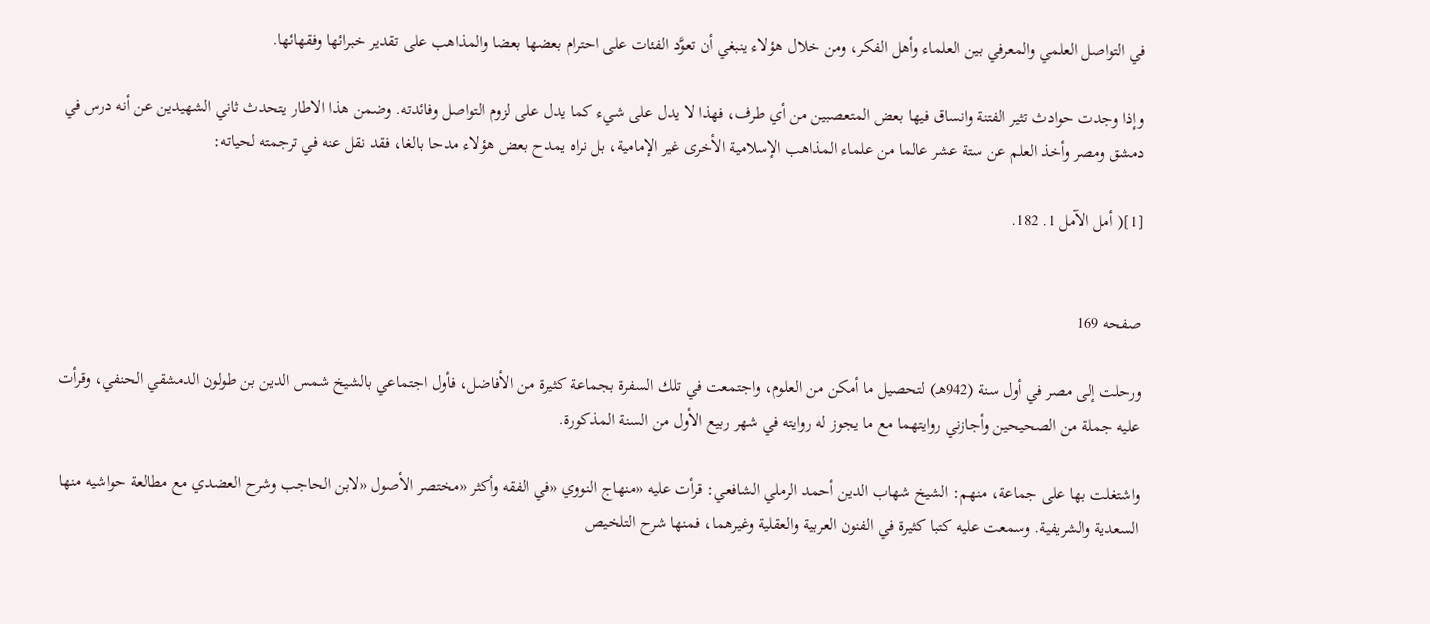في التواصل العلمي والمعرفي بين العلماء وأهل الفكر، ومن خلال هؤلاء ينبغي أن تعوَّد الفئات على احترام بعضها بعضا والمذاهب على تقدير خبرائها وفقهائها.

وإذا وجدت حوادث تثير الفتنة وانساق فيها بعض المتعصبين من أي طرف، فهذا لا يدل على شيء كما يدل على لزوم التواصل وفائدته. وضمن هذا الاطار يتحدث ثاني الشهيدين عن أنه درس في دمشق ومصر وأخذ العلم عن ستة عشر عالما من علماء المذاهب الإسلامية الأخرى غير الإمامية، بل نراه يمدح بعض هؤلاء مدحا بالغا، فقد نقل عنه في ترجمته لحياته:

[1]( أمل الآمل 1. 182.


صفحه 169

ورحلت إلى مصر في أول سنة (942هـ) لتحصيل ما أمكن من العلوم، واجتمعت في تلك السفرة بجماعة كثيرة من الأفاضل، فأول اجتماعي بالشيخ شمس الدين بن طولون الدمشقي الحنفي، وقرأت عليه جملة من الصحيحين وأجازني روايتهما مع ما يجوز له روايته في شهر ربيع الأول من السنة المذكورة.

واشتغلت بها على جماعة، منهم: الشيخ شهاب الدين أحمد الرملي الشافعي: قرأت عليه «منهاج النووي «في الفقه وأكثر «مختصر الأصول «لابن الحاجب وشرح العضدي مع مطالعة حواشيه منها السعدية والشريفية. وسمعت عليه كتبا كثيرة في الفنون العربية والعقلية وغيرهما، فمنها شرح التلخيص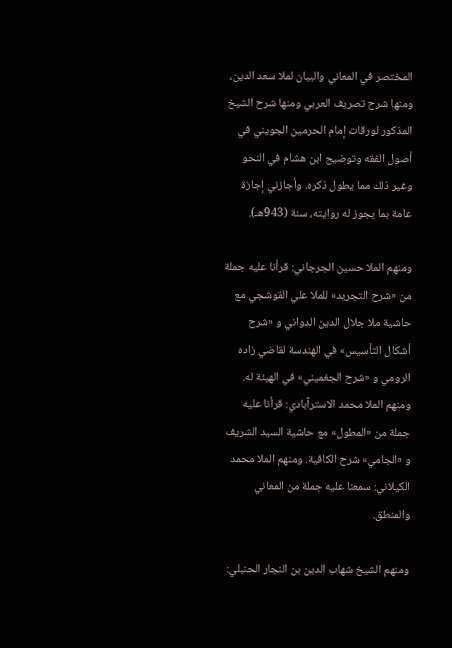المختصر في المعاني والبيان لملا سعد الدين، ومنها شرح تصريف العربي ومنها شرح الشيخ المذكور لورقات إمام الحرمين الجويني في أصول الفقه وتوضيح ابن هشام في النحو وغير ذلك مما يطول ذكره. وأجازني إجازة عامة بما يجوز له روايته، سنة (943هـ).

ومنهم الملا حسين الجرجاني: قرأنا عليه جملة من «شرح التجريد» للملا علي القوشجي مع حاشية ملا جلال الدين الدواني و «شرح أشكال التأسيس» في الهندسة لقاضي زاده الرومي و «شرح الجغميني» في الهيئة له. ومنهم الملا محمد الاسترآبادي: قرأنا عليه جملة من «المطول» مع حاشية السيد الشريف و «الجامي» شرح الكافية. ومنهم الملا محمد الكيلاني: سمعنا عليه جملة من المعاني والمنطق.

ومنهم الشيخ شهاب الدين بن النجار الحنبلي: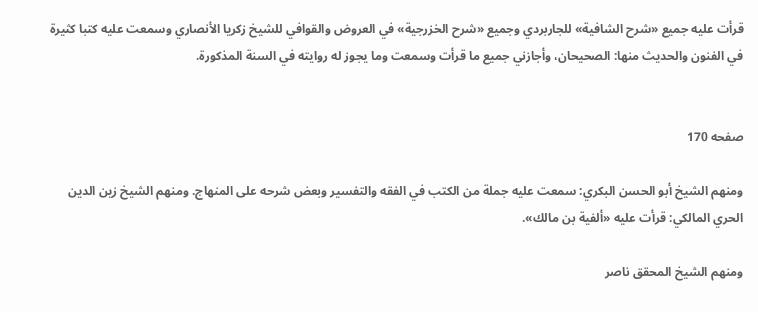قرأت عليه جميع «شرح الشافية» للجاربردي وجميع «شرح الخزرجية» في العروض والقوافي للشيخ زكريا الأنصاري وسمعت عليه كتبا كثيرة في الفنون والحديث منها: الصحيحان، وأجازني جميع ما قرأت وسمعت وما يجوز له روايته في السنة المذكورة.


صفحه 170

ومنهم الشيخ أبو الحسن البكري: سمعت عليه جملة من الكتب في الفقه والتفسير وبعض شرحه على المنهاج. ومنهم الشيخ زين الدين الحري المالكي: قرأت عليه «ألفية بن مالك».

ومنهم الشيخ المحقق ناصر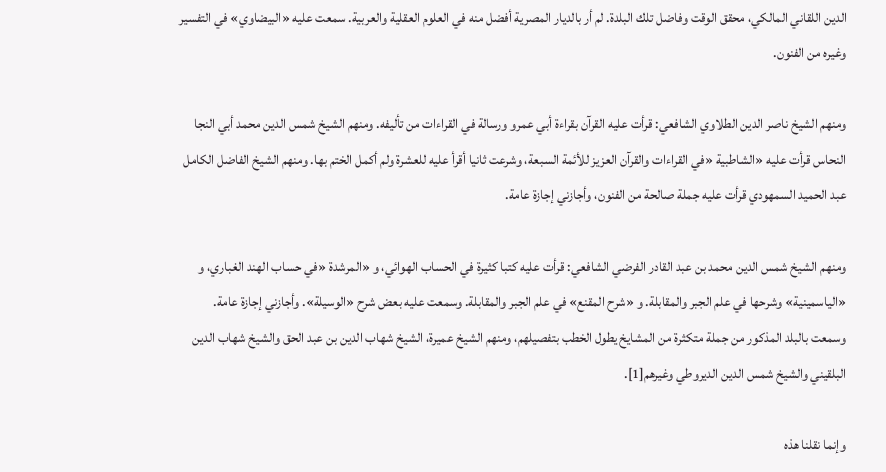الدين اللقاني المالكي، محقق الوقت وفاضل تلك البلدة. لم أر بالديار المصرية أفضل منه في العلوم العقلية والعربية. سمعت عليه «البيضاوي» في التفسير وغيره من الفنون.

ومنهم الشيخ ناصر الدين الطلاوي الشافعي: قرأت عليه القرآن بقراءة أبي عمرو ورسالة في القراءات من تأليفه. ومنهم الشيخ شمس الدين محمد أبي النجا النحاس قرأت عليه «الشاطبية «في القراءات والقرآن العزيز للأئمة السبعة، وشرعت ثانيا أقرأ عليه للعشرة ولم أكمل الختم بها. ومنهم الشيخ الفاضل الكامل عبد الحميد السمهودي قرأت عليه جملة صالحة من الفنون، وأجازني إجازة عامة.

ومنهم الشيخ شمس الدين محمد بن عبد القادر الفرضي الشافعي: قرأت عليه كتبا كثيرة في الحساب الهوائي، و «المرشدة «في حساب الهند الغباري، و «الياسمينية» وشرحها في علم الجبر والمقابلة. و «شرح المقنع» في علم الجبر والمقابلة. وسمعت عليه بعض شرح «الوسيلة». وأجازني إجازة عامة. وسمعت بالبلد المذكور من جملة متكثرة من المشايخ يطول الخطب بتفصيلهم، ومنهم الشيخ عميرة، الشيخ شهاب الدين بن عبد الحق والشيخ شهاب الدين البلقيني والشيخ شمس الدين الديروطي وغيرهم[1].

وإنما نقلنا هذه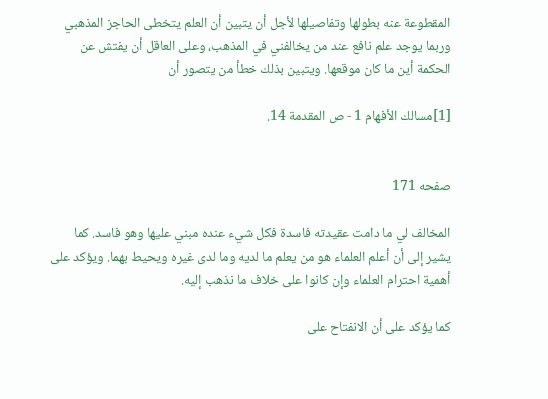المقطوعة عنه بطولها وتفاصيلها لأجل أن يتبين أن العلم يتخطى الحاجز المذهبي وربما يوجد علم نافع عند من يخالفني في المذهب، وعلى العاقل أن يفتش عن الحكمة أين ما كان موقعها. ويتبين بذلك خطأ من يتصور أن

[1]مسالك الأفهام 1 - ص المقدمة 14.


صفحه 171

المخالف لي ما دامت عقيدته فاسدة فكل شيء عنده مبني عليها وهو فاسد. كما يشير إلى أن أعلم العلماء هو من يعلم ما لديه وما لدى غيره ويحيط بهما. ويؤكد على أهمية احترام العلماء وإن كانوا على خلاف ما نذهب إليه.

كما يؤكد على أن الانفتاح على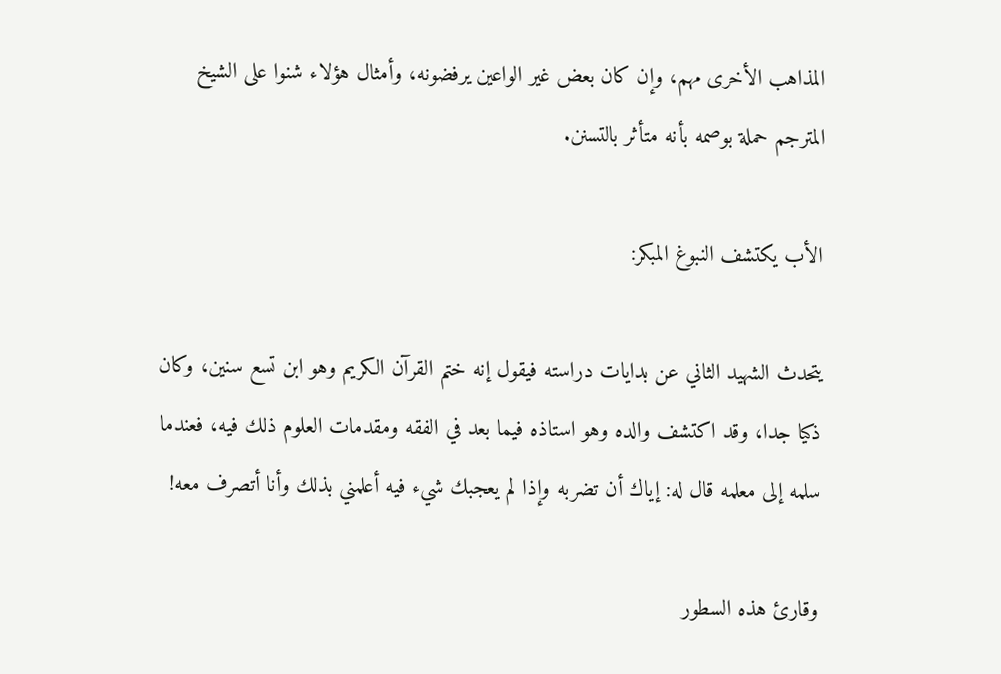المذاهب الأخرى مهم، وإن كان بعض غير الواعين يرفضونه، وأمثال هؤلاء شنوا على الشيخ المترجم حملة بوصمه بأنه متأثر بالتسنن.

الأب يكتشف النبوغ المبكر:

يتحدث الشهيد الثاني عن بدايات دراسته فيقول إنه ختم القرآن الكريم وهو ابن تسع سنين، وكان ذكيا جدا، وقد اكتشف والده وهو استاذه فيما بعد في الفقه ومقدمات العلوم ذلك فيه، فعندما سلمه إلى معلمه قال له: إياك أن تضربه وإذا لم يعجبك شيء فيه أعلمني بذلك وأنا أتصرف معه!

وقارئ هذه السطور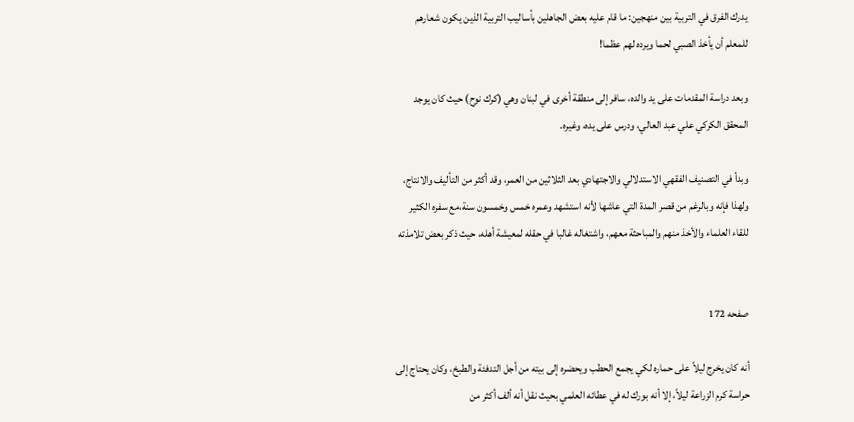يدرك الفرق في التربية بين منهجين: ما قام عليه بعض الجاهلين بأساليب التربية الذين يكون شعارهم للمعلم أن يأخذ الصبي لحما ويرده لهم عظما!

وبعد دراسة المقدمات على يد والده، سافر إلى منطقة أخرى في لبنان وهي (كرك نوح) حيث كان يوجد المحقق الكركي علي عبد العالي، ودرس على يده، وغيره.

وبدأ في التصنيف الفقهي الاستدلالي والاجتهادي بعد الثلاثين من العمر، وقد أكثر من التأليف والانتاج، ولهذا فإنه وبالرغم من قصر المدة التي عاشها لأنه استشهد وعمره خمس وخمسون سنة،مع سفره الكثير للقاء العلماء والأخذ منهم والمباحثة معهم، واشتغاله غالبا في حقله لمعيشة أهله، حيث ذكر بعض تلامذته


صفحه 172

أنه كان يخرج ليلاً على حماره لكي يجمع الحطب ويحضره إلى بيته من أجل التدفئة والطبخ، وكان يحتاج إلى حراسة كرم الزراعة ليلاً، إلا أنه بورك له في عطائه العلمي بحيث نقل أنه ألف أكثر من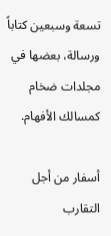تسعة وسبعين كتاباً ورسالة، بعضها في مجلدات ضخام كمسالك الأفهام.

أسفار من أجل التقارب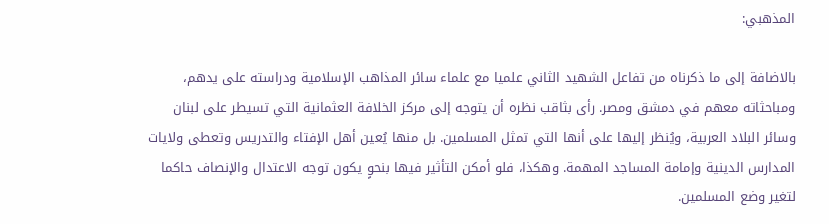المذهبي:

بالاضافة إلى ما ذكرناه من تفاعل الشهيد الثاني علميا مع علماء سائر المذاهب الإسلامية ودراسته على يدهم، ومباحثاته معهم في دمشق ومصر. رأى بثاقب نظره أن يتوجه إلى مركز الخلافة العثمانية التي تسيطر على لبنان وسائر البلاد العربية، ويُنظر إليها على أنها التي تمثل المسلمين. بل منها يُعين أهل الإفتاء والتدريس وتعطى ولايات المدارس الدينية وإمامة المساجد المهمة. وهكذا، فلو أمكن التأثير فيها بنحوٍ يكون توجه الاعتدال والإنصاف حاكما لتغير وضع المسلمين.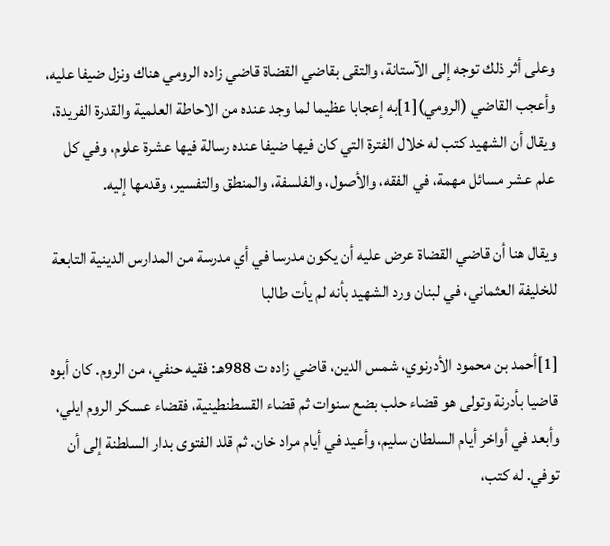وعلى أثر ذلك توجه إلى الآستانة، والتقى بقاضي القضاة قاضي زاده الرومي هناك ونزل ضيفا عليه، وأعجب القاضي (الرومي)[1]به إعجابا عظيما لما وجد عنده من الاحاطة العلمية والقدرة الفريدة، ويقال أن الشهيد كتب له خلال الفترة التي كان فيها ضيفا عنده رسالة فيها عشرة علوم، وفي كل علم عشر مسائل مهمة، في الفقه، والأصول، والفلسفة، والمنطق والتفسير، وقدمها إليه.

ويقال هنا أن قاضي القضاة عرض عليه أن يكون مدرسا في أي مدرسة من المدارس الدينية التابعة للخليفة العثماني، في لبنان ورد الشهيد بأنه لم يأت طالبا

[1]أحمد بن محمود الأدرنوي، شمس الدين، قاضي زاده ت 988هـ: فقيه حنفي، من الروم. كان أبوه قاضيا بأدرنة وتولى هو قضاء حلب بضع سنوات ثم قضاء القسطنطينية، فقضاء عسكر الروم ايلي، وأبعد في أواخر أيام السلطان سليم، وأعيد في أيام مراد خان. ثم قلد الفتوى بدار السلطنة إلى أن توفي. له كتب،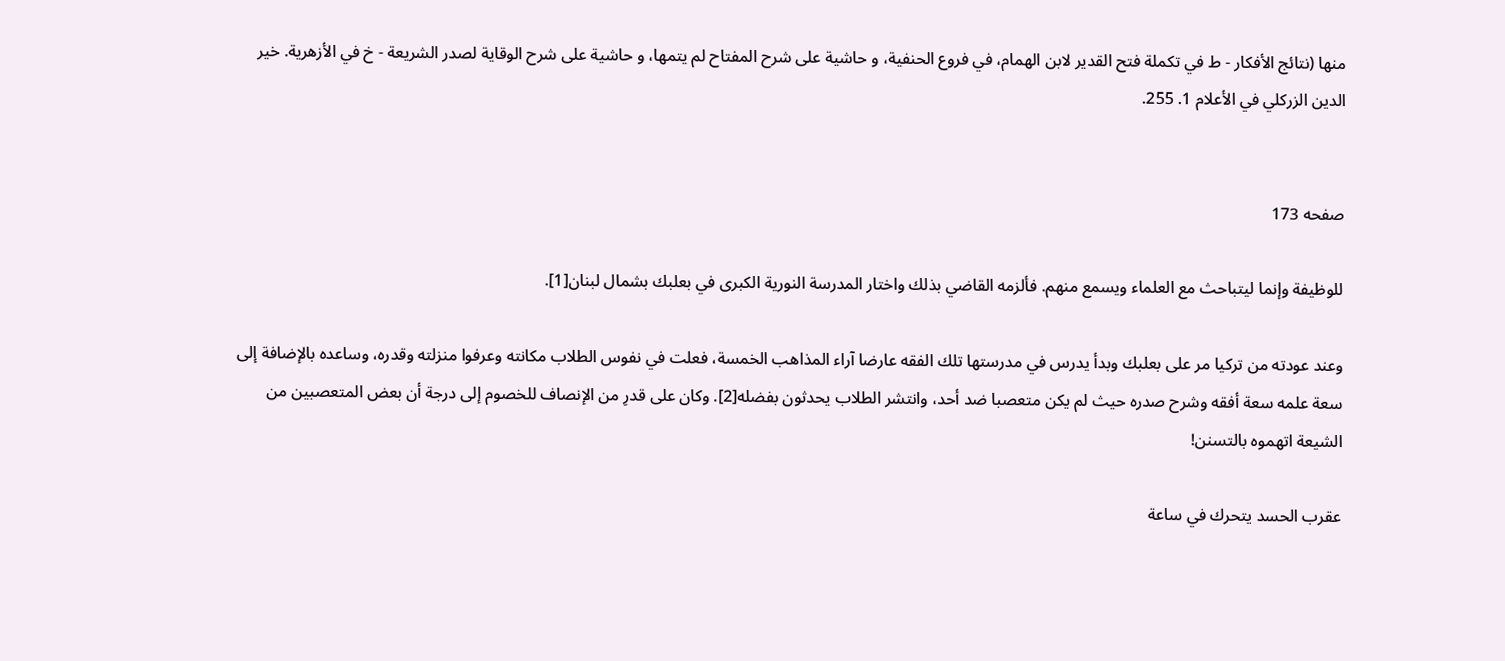منها (نتائج الأفكار - ط في تكملة فتح القدير لابن الهمام، في فروع الحنفية، و حاشية على شرح المفتاح لم يتمها، و حاشية على شرح الوقاية لصدر الشريعة - خ في الأزهرية. خير الدين الزركلي في الأعلام 1. 255.


صفحه 173

للوظيفة وإنما ليتباحث مع العلماء ويسمع منهم. فألزمه القاضي بذلك واختار المدرسة النورية الكبرى في بعلبك بشمال لبنان[1].

وعند عودته من تركيا مر على بعلبك وبدأ يدرس في مدرستها تلك الفقه عارضا آراء المذاهب الخمسة، فعلت في نفوس الطلاب مكانته وعرفوا منزلته وقدره، وساعده بالإضافة إلى سعة علمه سعة أفقه وشرح صدره حيث لم يكن متعصبا ضد أحد، وانتشر الطلاب يحدثون بفضله[2]. وكان على قدرِ من الإنصاف للخصوم إلى درجة أن بعض المتعصبين من الشيعة اتهموه بالتسنن!

عقرب الحسد يتحرك في ساعة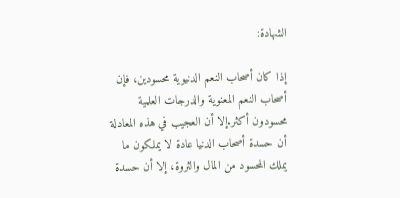الشهادة:

إذا كان أصحاب النعم الدنيوية محسودين، فإن أصحاب النعم المعنوية والدرجات العلمية محسودون أكثر.إلا أن العجيب في هذه المعادلة أن حسدة أصحاب الدنيا عادة لا يملكون ما يملك المحسود من المال والثروة، إلا أن حسدة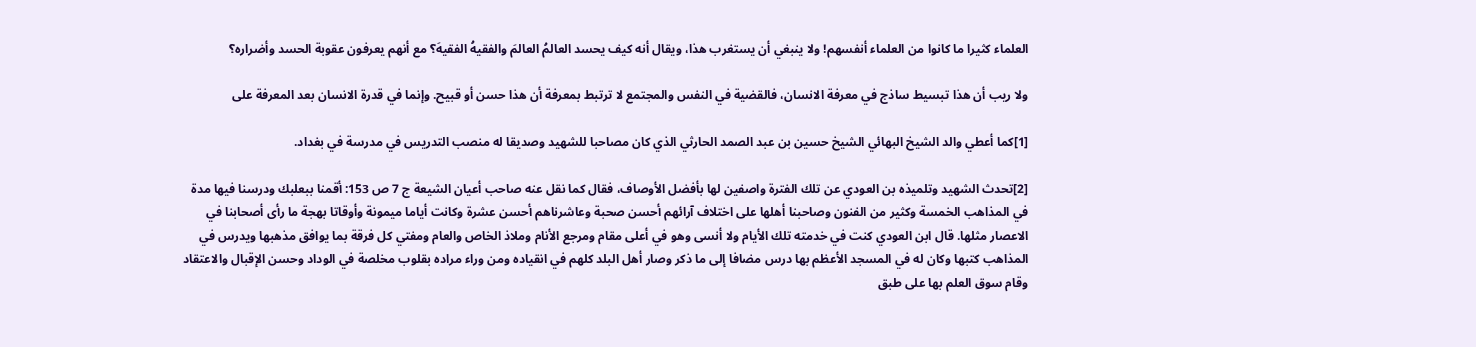العلماء كثيرا ما كانوا من العلماء أنفسهم! ولا ينبغي أن يستغرب هذا، ويقال أنه كيف يحسد العالمُ العالمَ والفقيهُ الفقيهَ؟ مع أنهم يعرفون عقوبة الحسد وأضراره؟

ولا ريب أن هذا تبسيط ساذج في معرفة الانسان، فالقضية في النفس والمجتمع لا ترتبط بمعرفة أن هذا حسن أو قبيح. وإنما في قدرة الانسان بعد المعرفة على

[1]كما أعطي والد الشيخ البهائي الشيخ حسين بن عبد الصمد الحارثي الذي كان مصاحبا للشهيد وصديقا له منصب التدريس في مدرسة في بغداد.

[2]تحدث الشهيد وتلميذه بن العودي عن تلك الفترة واصفين لها بأفضل الأوصاف، فقال كما نقل عنه صاحب أعيان الشيعة ج 7 ص 153: أقمنا ببعلبك ودرسنا فيها مدة في المذاهب الخمسة وكثير من الفنون وصاحبنا أهلها على اختلاف آرائهم أحسن صحبة وعاشرناهم أحسن عشرة وكانت أياما ميمونة وأوقاتا بهجة ما رأى أصحابنا في الاعصار مثلها. قال ابن العودي كنت في خدمته تلك الأيام ولا أنسى وهو في أعلى مقام ومرجع الأنام وملاذ الخاص والعام ومفتي كل فرقة بما يوافق مذهبها ويدرس في المذاهب كتبها وكان له في المسجد الأعظم بها درس مضافا إلى ما ذكر وصار أهل البلد كلهم في انقياده ومن وراء مراده بقلوب مخلصة في الوداد وحسن الإقبال والاعتقاد وقام سوق العلم بها على طبق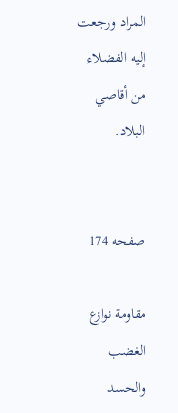المراد ورجعت إليه الفضلاء من أقاصي البلاد.


صفحه 174

مقاومة نوازع الغضب والحسد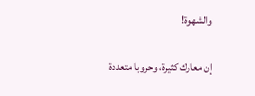والشهوة!

إن معارك كثيرة، وحروبا متعددة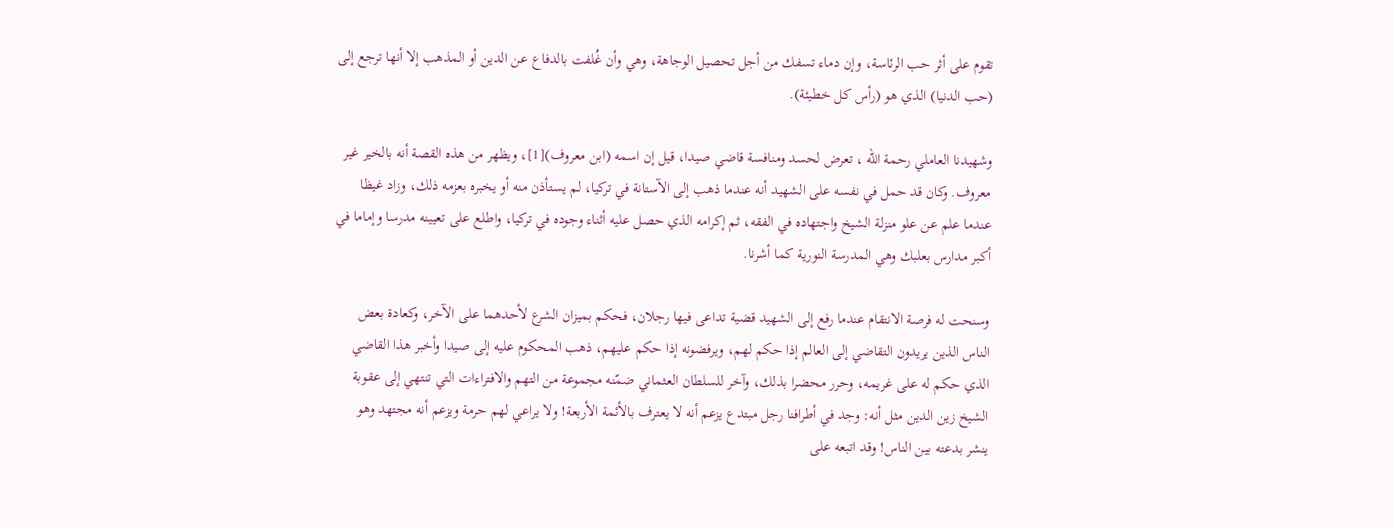تقوم على أثر حب الرئاسة، وإن دماء تسفك من أجل تحصيل الوجاهة، وهي وأن غُلفت بالدفاع عن الدين أو المذهب إلا أنها ترجع إلى (حب الدنيا) الذي هو (رأس كل خطيئة).

وشهيدنا العاملي رحمة الله ، تعرض لحسد ومنافسة قاضي صيدا، قيل إن اسمه (ابن معروف)[1]، ويظهر من هذه القصة أنه بالخير غير معروف. وكان قد حمل في نفسه على الشهيد أنه عندما ذهب إلى الآستانة في تركيا، لم يستأذن منه أو يخبره بعزمه ذلك، وزاد غيظا عندما علم عن علو منزلة الشيخ واجتهاده في الفقه، ثم إكرامه الذي حصل عليه أثناء وجوده في تركيا، واطلع على تعيينه مدرسا وإماما في أكبر مدارس بعلبك وهي المدرسة النورية كما أشرنا.

وسنحت له فرصة الانتقام عندما رفع إلى الشهيد قضية تداعى فيها رجلان، فحكم بميزان الشرع لأحدهما على الآخر، وكعادة بعض الناس الذين يريدون التقاضي إلى العالم إذا حكم لهم، ويرفضونه إذا حكم عليهم، ذهب المحكوم عليه إلى صيدا وأخبر هذا القاضي الذي حكم له على غريمه، وحرر محضرا بذلك، وآخر للسلطان العثماني ضمّنه مجموعة من التهم والافتراءات التي تنتهي إلى عقوبة الشيخ زين الدين مثل أنه: وجد في أطرافنا رجل مبتدع يزعم أنه لا يعترف بالأئمة الأربعة! ولا يراعي لهم حرمة ويزعم أنه مجتهد وهو ينشر بدعته بين الناس! وقد اتبعه على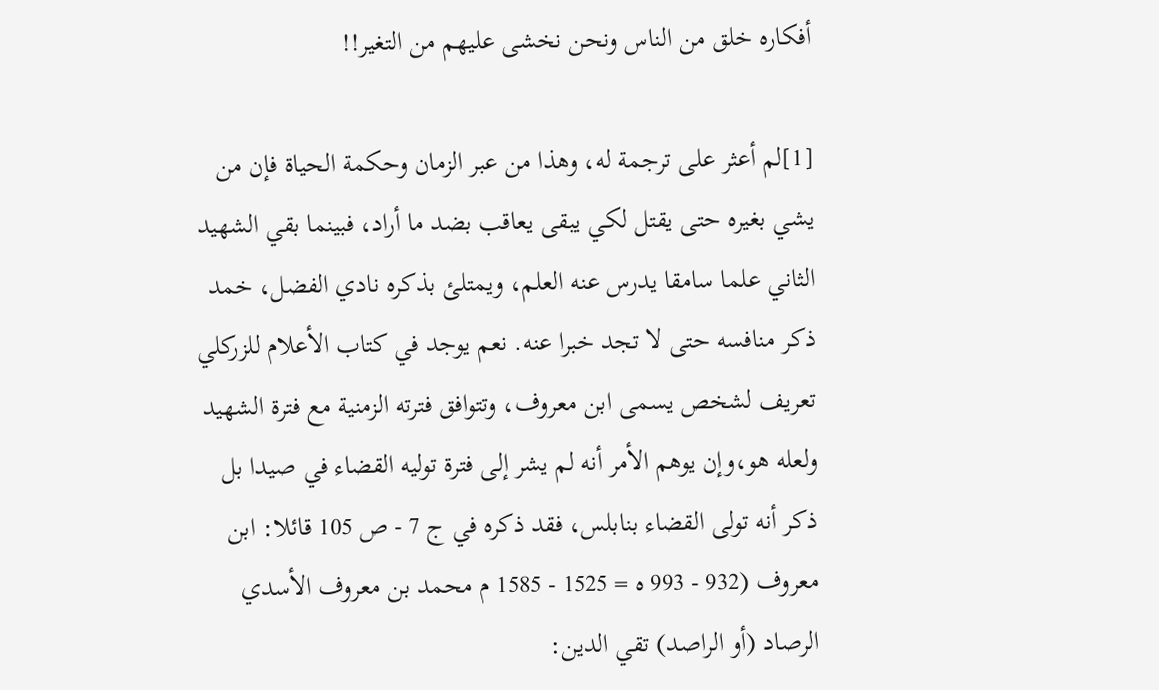أفكاره خلق من الناس ونحن نخشى عليهم من التغير!!

[1]لم أعثر على ترجمة له، وهذا من عبر الزمان وحكمة الحياة فإن من يشي بغيره حتى يقتل لكي يبقى يعاقب بضد ما أراد، فبينما بقي الشهيد الثاني علما سامقا يدرس عنه العلم، ويمتلئ بذكره نادي الفضل، خمد ذكر منافسه حتى لا تجد خبرا عنه. نعم يوجد في كتاب الأعلام للزركلي تعريف لشخص يسمى ابن معروف، وتتوافق فترته الزمنية مع فترة الشهيد ولعله هو،وإن يوهم الأمر أنه لم يشر إلى فترة توليه القضاء في صيدا بل ذكر أنه تولى القضاء بنابلس، فقد ذكره في ج 7 - ص 105 قائلا: ابن معروف (932 - 993 ه‌ = 1525 - 1585 م محمد بن معروف الأسدي الرصاد (أو الراصد) تقي الدين: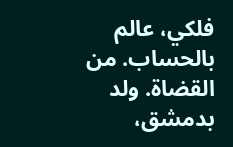فلكي، عالم بالحساب. من القضاة. ولد بدمشق،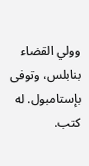وولي القضاء بنابلس، وتوفى بإستامبول. له كتب.